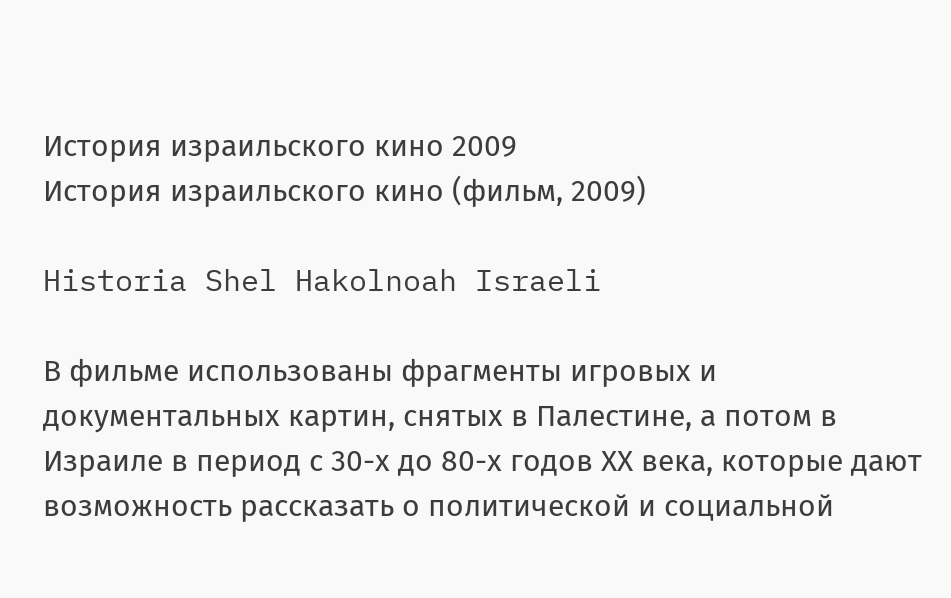История израильского кино 2009
История израильского кино (фильм, 2009)

Historia Shel Hakolnoah Israeli

В фильме использованы фрагменты игровых и документальных картин, снятых в Палестине, а потом в Израиле в период с 30-х до 80-х годов ХХ века, которые дают возможность рассказать о политической и социальной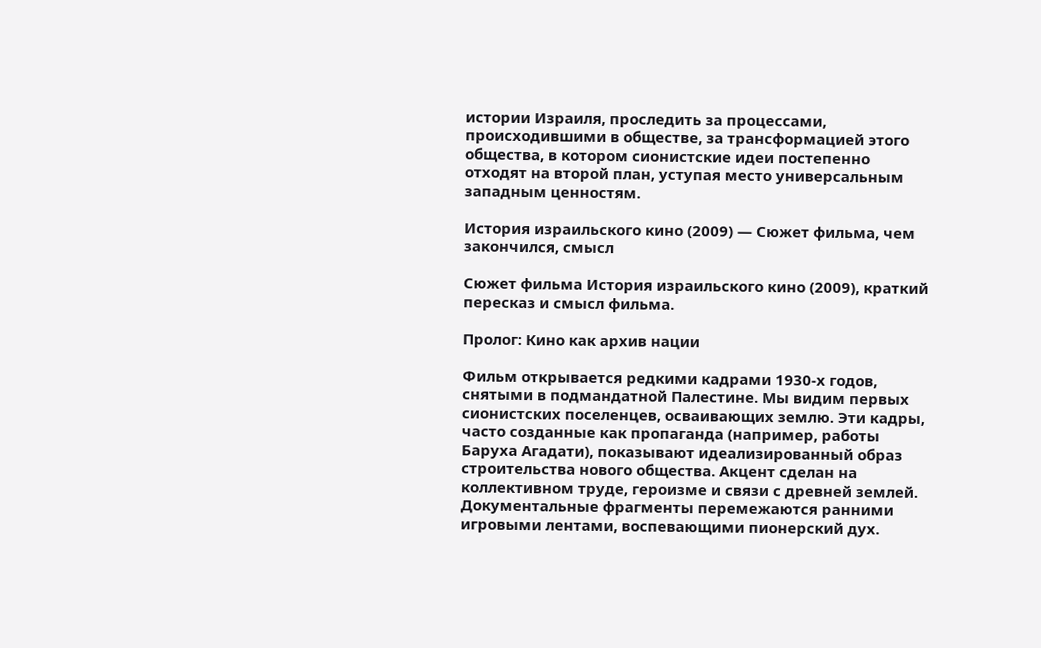истории Израиля, проследить за процессами, происходившими в обществе, за трансформацией этого общества, в котором сионистские идеи постепенно отходят на второй план, уступая место универсальным западным ценностям.

История израильского кино (2009) — Сюжет фильма, чем закончился, смысл

Сюжет фильма История израильского кино (2009), краткий пересказ и смысл фильма.

Пролог: Кино как архив нации

Фильм открывается редкими кадрами 1930-х годов, снятыми в подмандатной Палестине. Мы видим первых сионистских поселенцев, осваивающих землю. Эти кадры, часто созданные как пропаганда (например, работы Баруха Агадати), показывают идеализированный образ строительства нового общества. Акцент сделан на коллективном труде, героизме и связи с древней землей. Документальные фрагменты перемежаются ранними игровыми лентами, воспевающими пионерский дух.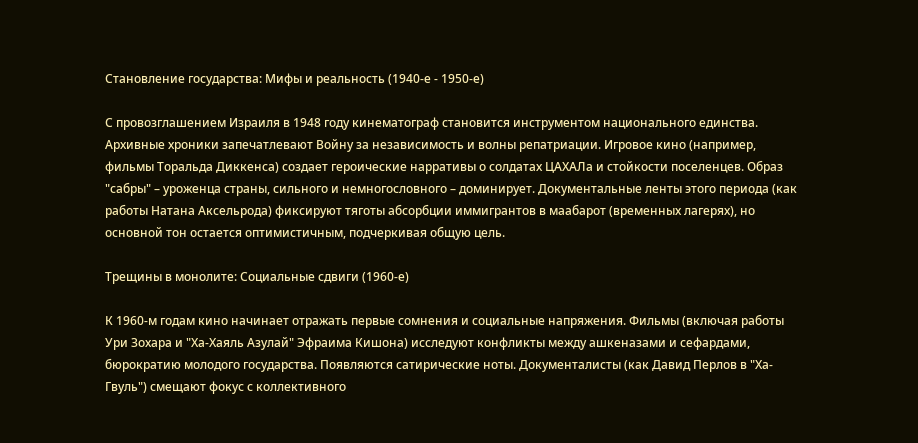Становление государства: Мифы и реальность (1940-е - 1950-е)

С провозглашением Израиля в 1948 году кинематограф становится инструментом национального единства. Архивные хроники запечатлевают Войну за независимость и волны репатриации. Игровое кино (например, фильмы Торальда Диккенса) создает героические нарративы о солдатах ЦАХАЛа и стойкости поселенцев. Образ "сабры" – уроженца страны, сильного и немногословного – доминирует. Документальные ленты этого периода (как работы Натана Аксельрода) фиксируют тяготы абсорбции иммигрантов в маабарот (временных лагерях), но основной тон остается оптимистичным, подчеркивая общую цель.

Трещины в монолите: Социальные сдвиги (1960-е)

К 1960-м годам кино начинает отражать первые сомнения и социальные напряжения. Фильмы (включая работы Ури Зохара и "Ха-Хаяль Азулай" Эфраима Кишона) исследуют конфликты между ашкеназами и сефардами, бюрократию молодого государства. Появляются сатирические ноты. Документалисты (как Давид Перлов в "Ха-Гвуль") смещают фокус с коллективного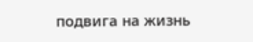подвига на жизнь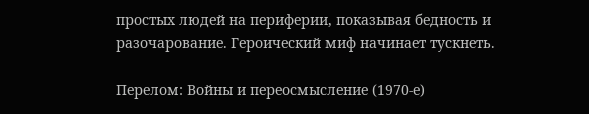простых людей на периферии, показывая бедность и разочарование. Героический миф начинает тускнеть.

Перелом: Войны и переосмысление (1970-е)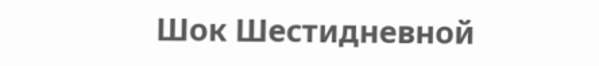Шок Шестидневной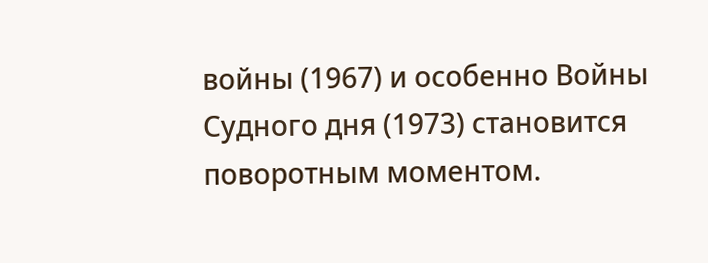войны (1967) и особенно Войны Судного дня (1973) становится поворотным моментом.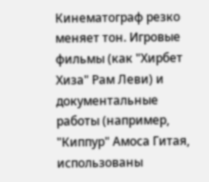Кинематограф резко меняет тон. Игровые фильмы (как "Хирбет Хиза" Рам Леви) и документальные работы (например, "Киппур" Амоса Гитая, использованы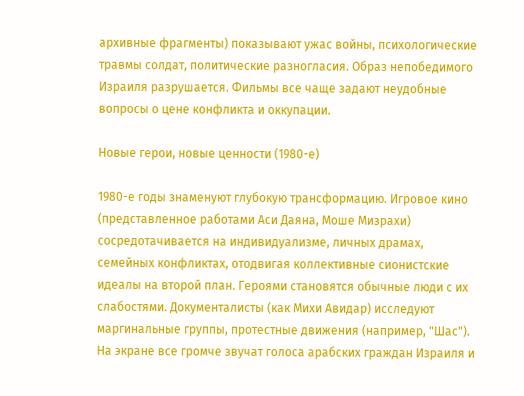архивные фрагменты) показывают ужас войны, психологические травмы солдат, политические разногласия. Образ непобедимого Израиля разрушается. Фильмы все чаще задают неудобные вопросы о цене конфликта и оккупации.

Новые герои, новые ценности (1980-е)

1980-е годы знаменуют глубокую трансформацию. Игровое кино (представленное работами Аси Даяна, Моше Мизрахи) сосредотачивается на индивидуализме, личных драмах, семейных конфликтах, отодвигая коллективные сионистские идеалы на второй план. Героями становятся обычные люди с их слабостями. Документалисты (как Михи Авидар) исследуют маргинальные группы, протестные движения (например, "Шас"). На экране все громче звучат голоса арабских граждан Израиля и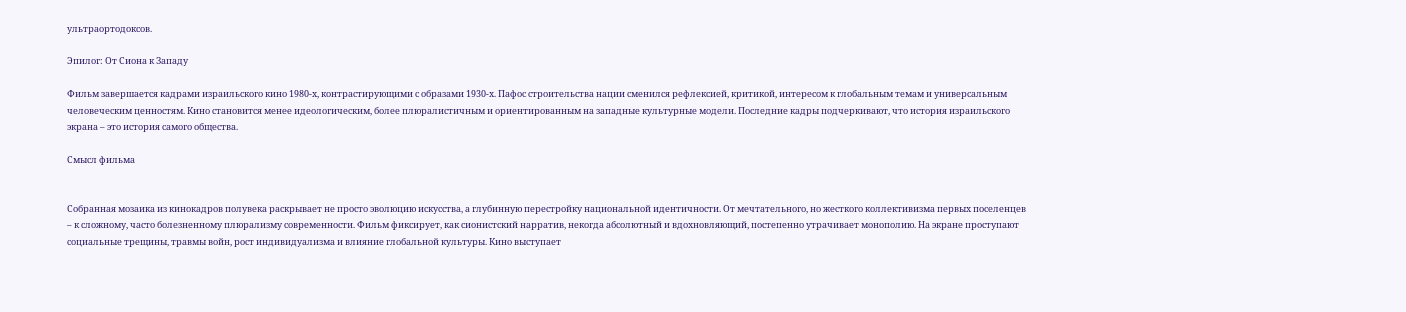ультраортодоксов.

Эпилог: От Сиона к Западу

Фильм завершается кадрами израильского кино 1980-х, контрастирующими с образами 1930-х. Пафос строительства нации сменился рефлексией, критикой, интересом к глобальным темам и универсальным человеческим ценностям. Кино становится менее идеологическим, более плюралистичным и ориентированным на западные культурные модели. Последние кадры подчеркивают, что история израильского экрана – это история самого общества.

Смысл фильма


Собранная мозаика из кинокадров полувека раскрывает не просто эволюцию искусства, а глубинную перестройку национальной идентичности. От мечтательного, но жесткого коллективизма первых поселенцев – к сложному, часто болезненному плюрализму современности. Фильм фиксирует, как сионистский нарратив, некогда абсолютный и вдохновляющий, постепенно утрачивает монополию. На экране проступают социальные трещины, травмы войн, рост индивидуализма и влияние глобальной культуры. Кино выступает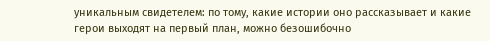уникальным свидетелем: по тому, какие истории оно рассказывает и какие герои выходят на первый план, можно безошибочно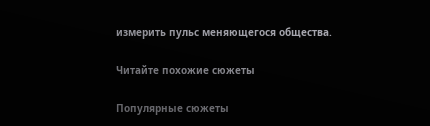измерить пульс меняющегося общества.

Читайте похожие сюжеты

Популярные сюжеты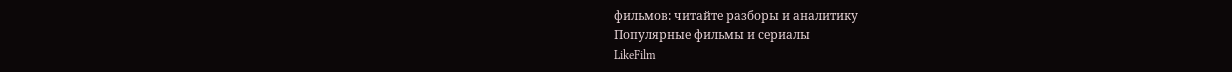фильмов: читайте разборы и аналитику
Популярные фильмы и сериалы
LikeFilm